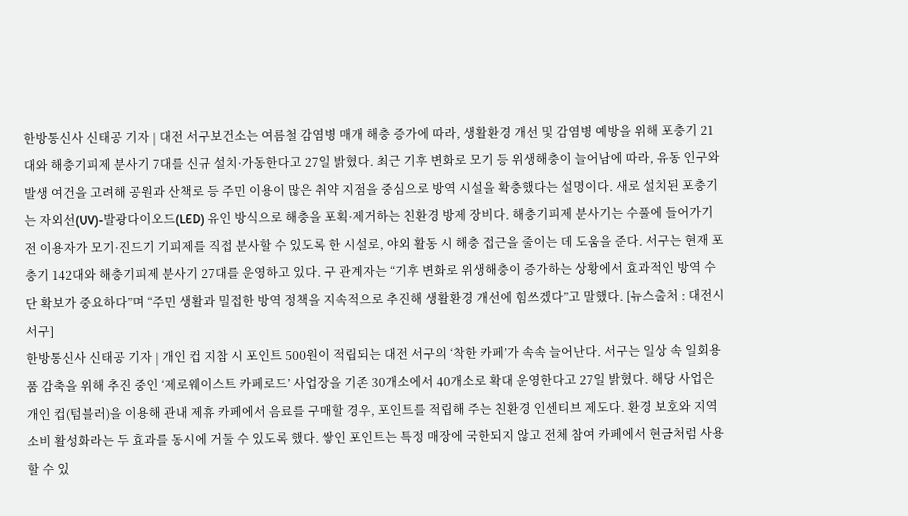한방통신사 신태공 기자 | 대전 서구보건소는 여름철 감염병 매개 해충 증가에 따라, 생활환경 개선 및 감염병 예방을 위해 포충기 21대와 해충기피제 분사기 7대를 신규 설치·가동한다고 27일 밝혔다. 최근 기후 변화로 모기 등 위생해충이 늘어남에 따라, 유동 인구와 발생 여건을 고려해 공원과 산책로 등 주민 이용이 많은 취약 지점을 중심으로 방역 시설을 확충했다는 설명이다. 새로 설치된 포충기는 자외선(UV)-발광다이오드(LED) 유인 방식으로 해충을 포획·제거하는 친환경 방제 장비다. 해충기피제 분사기는 수풀에 들어가기 전 이용자가 모기·진드기 기피제를 직접 분사할 수 있도록 한 시설로, 야외 활동 시 해충 접근을 줄이는 데 도움을 준다. 서구는 현재 포충기 142대와 해충기피제 분사기 27대를 운영하고 있다. 구 관계자는 “기후 변화로 위생해충이 증가하는 상황에서 효과적인 방역 수단 확보가 중요하다”며 “주민 생활과 밀접한 방역 정책을 지속적으로 추진해 생활환경 개선에 힘쓰겠다”고 말했다. [뉴스출처 : 대전시 서구]
한방통신사 신태공 기자 | 개인 컵 지참 시 포인트 500원이 적립되는 대전 서구의 ‘착한 카페’가 속속 늘어난다. 서구는 일상 속 일회용품 감축을 위해 추진 중인 ‘제로웨이스트 카페로드’ 사업장을 기존 30개소에서 40개소로 확대 운영한다고 27일 밝혔다. 해당 사업은 개인 컵(텀블러)을 이용해 관내 제휴 카페에서 음료를 구매할 경우, 포인트를 적립해 주는 친환경 인센티브 제도다. 환경 보호와 지역 소비 활성화라는 두 효과를 동시에 거둘 수 있도록 했다. 쌓인 포인트는 특정 매장에 국한되지 않고 전체 참여 카페에서 현금처럼 사용할 수 있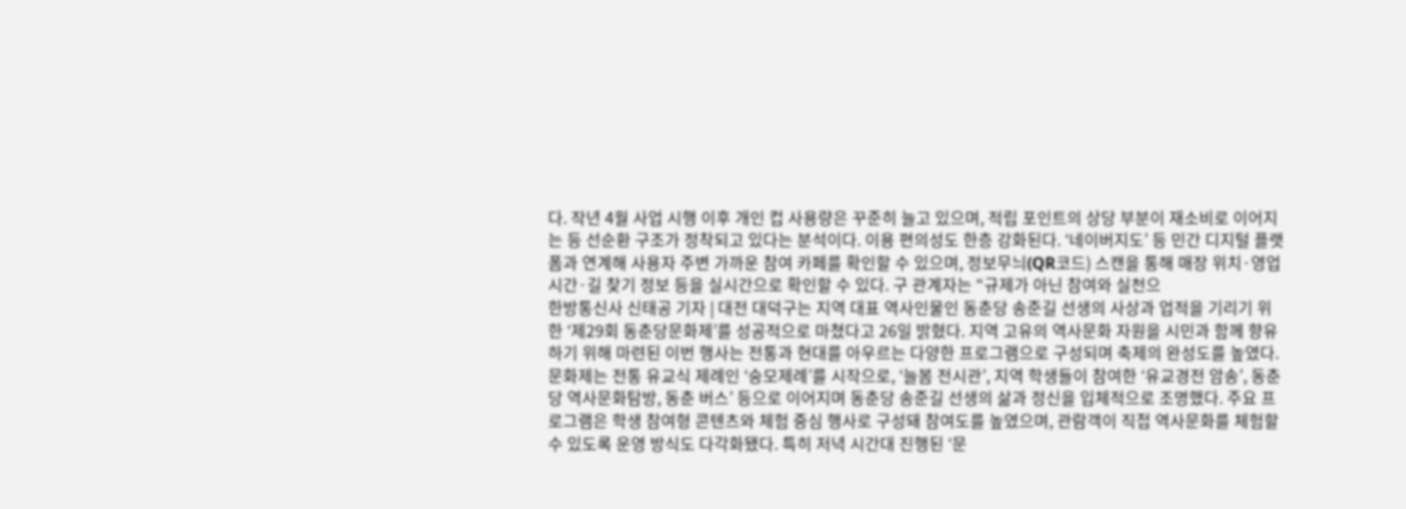다. 작년 4월 사업 시행 이후 개인 컵 사용량은 꾸준히 늘고 있으며, 적립 포인트의 상당 부분이 재소비로 이어지는 등 선순환 구조가 정착되고 있다는 분석이다. 이용 편의성도 한층 강화된다. ‘네이버지도’ 등 민간 디지털 플랫폼과 연계해 사용자 주변 가까운 참여 카페를 확인할 수 있으며, 정보무늬(QR코드) 스캔을 통해 매장 위치·영업시간·길 찾기 정보 등을 실시간으로 확인할 수 있다. 구 관계자는 “규제가 아닌 참여와 실천으
한방통신사 신태공 기자 | 대전 대덕구는 지역 대표 역사인물인 동춘당 송준길 선생의 사상과 업적을 기리기 위한 ‘제29회 동춘당문화제’를 성공적으로 마쳤다고 26일 밝혔다. 지역 고유의 역사문화 자원을 시민과 함께 향유하기 위해 마련된 이번 행사는 전통과 현대를 아우르는 다양한 프로그램으로 구성되며 축제의 완성도를 높였다. 문화제는 전통 유교식 제례인 ‘숭모제례’를 시작으로, ‘늘봄 전시관’, 지역 학생들이 참여한 ‘유교경전 암송’, 동춘당 역사문화탐방, 동춘 버스’ 등으로 이어지며 동춘당 송준길 선생의 삶과 정신을 입체적으로 조명했다. 주요 프로그램은 학생 참여형 콘텐츠와 체험 중심 행사로 구성돼 참여도를 높였으며, 관람객이 직접 역사문화를 체험할 수 있도록 운영 방식도 다각화됐다. 특히 저녁 시간대 진행된 ‘문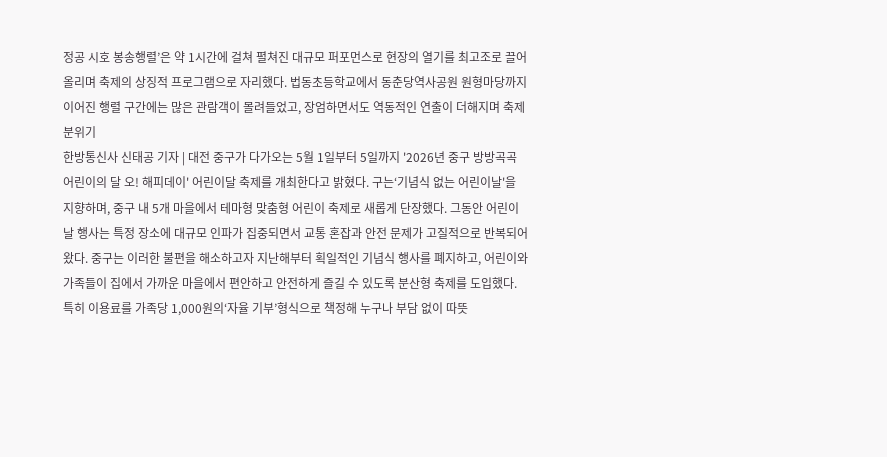정공 시호 봉송행렬’은 약 1시간에 걸쳐 펼쳐진 대규모 퍼포먼스로 현장의 열기를 최고조로 끌어올리며 축제의 상징적 프로그램으로 자리했다. 법동초등학교에서 동춘당역사공원 원형마당까지 이어진 행렬 구간에는 많은 관람객이 몰려들었고, 장엄하면서도 역동적인 연출이 더해지며 축제 분위기
한방통신사 신태공 기자 | 대전 중구가 다가오는 5월 1일부터 5일까지 '2026년 중구 방방곡곡 어린이의 달 오! 해피데이' 어린이달 축제를 개최한다고 밝혔다. 구는‘기념식 없는 어린이날'을 지향하며, 중구 내 5개 마을에서 테마형 맞춤형 어린이 축제로 새롭게 단장했다. 그동안 어린이날 행사는 특정 장소에 대규모 인파가 집중되면서 교통 혼잡과 안전 문제가 고질적으로 반복되어 왔다. 중구는 이러한 불편을 해소하고자 지난해부터 획일적인 기념식 행사를 폐지하고, 어린이와 가족들이 집에서 가까운 마을에서 편안하고 안전하게 즐길 수 있도록 분산형 축제를 도입했다. 특히 이용료를 가족당 1,000원의‘자율 기부’형식으로 책정해 누구나 부담 없이 따뜻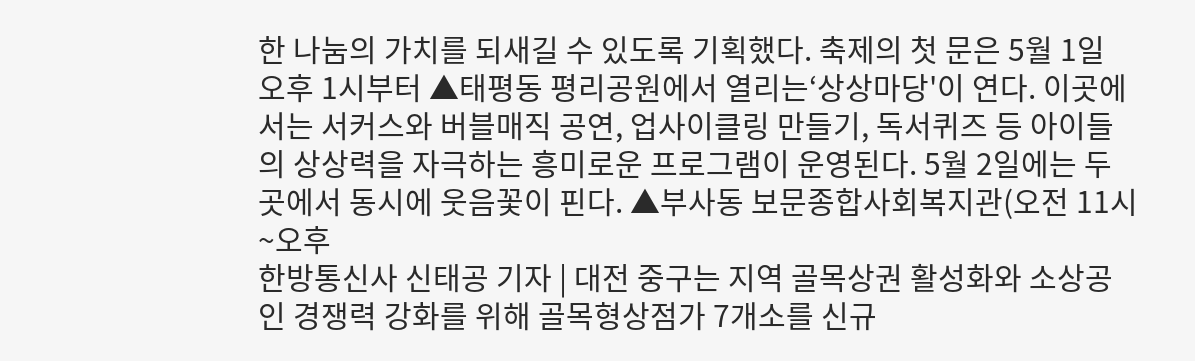한 나눔의 가치를 되새길 수 있도록 기획했다. 축제의 첫 문은 5월 1일 오후 1시부터 ▲태평동 평리공원에서 열리는‘상상마당'이 연다. 이곳에서는 서커스와 버블매직 공연, 업사이클링 만들기, 독서퀴즈 등 아이들의 상상력을 자극하는 흥미로운 프로그램이 운영된다. 5월 2일에는 두 곳에서 동시에 웃음꽃이 핀다. ▲부사동 보문종합사회복지관(오전 11시~오후
한방통신사 신태공 기자 | 대전 중구는 지역 골목상권 활성화와 소상공인 경쟁력 강화를 위해 골목형상점가 7개소를 신규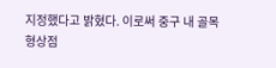지정했다고 밝혔다. 이로써 중구 내 골목형상점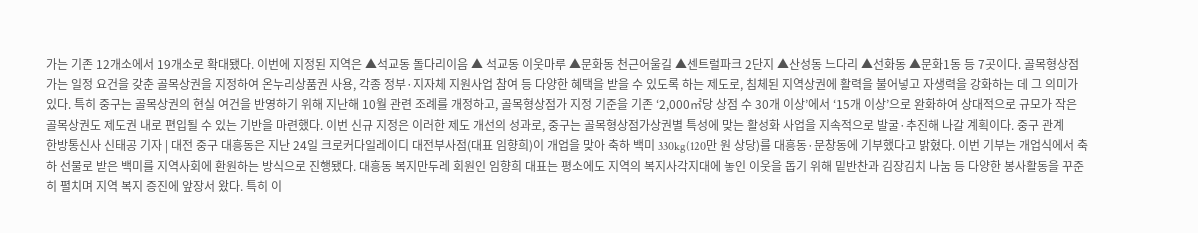가는 기존 12개소에서 19개소로 확대됐다. 이번에 지정된 지역은 ▲석교동 돌다리이음 ▲ 석교동 이웃마루 ▲문화동 천근어울길 ▲센트럴파크 2단지 ▲산성동 느다리 ▲선화동 ▲문화1동 등 7곳이다. 골목형상점가는 일정 요건을 갖춘 골목상권을 지정하여 온누리상품권 사용, 각종 정부·지자체 지원사업 참여 등 다양한 혜택을 받을 수 있도록 하는 제도로, 침체된 지역상권에 활력을 불어넣고 자생력을 강화하는 데 그 의미가 있다. 특히 중구는 골목상권의 현실 여건을 반영하기 위해 지난해 10월 관련 조례를 개정하고, 골목형상점가 지정 기준을 기존 ‘2,000㎡당 상점 수 30개 이상’에서 ‘15개 이상’으로 완화하여 상대적으로 규모가 작은 골목상권도 제도권 내로 편입될 수 있는 기반을 마련했다. 이번 신규 지정은 이러한 제도 개선의 성과로, 중구는 골목형상점가상권별 특성에 맞는 활성화 사업을 지속적으로 발굴·추진해 나갈 계획이다. 중구 관계
한방통신사 신태공 기자 | 대전 중구 대흥동은 지난 24일 크로커다일레이디 대전부사점(대표 임향희)이 개업을 맞아 축하 백미 330kg(120만 원 상당)를 대흥동·문창동에 기부했다고 밝혔다. 이번 기부는 개업식에서 축하 선물로 받은 백미를 지역사회에 환원하는 방식으로 진행됐다. 대흥동 복지만두레 회원인 임향희 대표는 평소에도 지역의 복지사각지대에 놓인 이웃을 돕기 위해 밑반찬과 김장김치 나눔 등 다양한 봉사활동을 꾸준히 펼치며 지역 복지 증진에 앞장서 왔다. 특히 이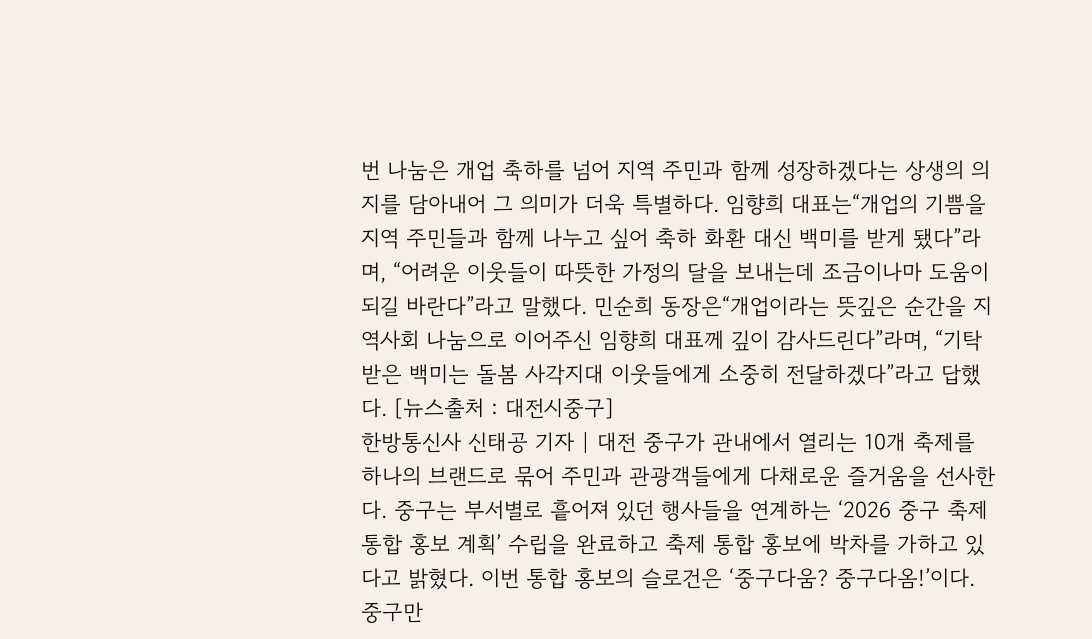번 나눔은 개업 축하를 넘어 지역 주민과 함께 성장하겠다는 상생의 의지를 담아내어 그 의미가 더욱 특별하다. 임향희 대표는“개업의 기쁨을 지역 주민들과 함께 나누고 싶어 축하 화환 대신 백미를 받게 됐다”라며, “어려운 이웃들이 따뜻한 가정의 달을 보내는데 조금이나마 도움이 되길 바란다”라고 말했다. 민순희 동장은“개업이라는 뜻깊은 순간을 지역사회 나눔으로 이어주신 임향희 대표께 깊이 감사드린다”라며, “기탁받은 백미는 돌봄 사각지대 이웃들에게 소중히 전달하겠다”라고 답했다. [뉴스출처 : 대전시중구]
한방통신사 신태공 기자 | 대전 중구가 관내에서 열리는 10개 축제를 하나의 브랜드로 묶어 주민과 관광객들에게 다채로운 즐거움을 선사한다. 중구는 부서별로 흩어져 있던 행사들을 연계하는 ‘2026 중구 축제 통합 홍보 계획’ 수립을 완료하고 축제 통합 홍보에 박차를 가하고 있다고 밝혔다. 이번 통합 홍보의 슬로건은 ‘중구다움? 중구다옴!’이다. 중구만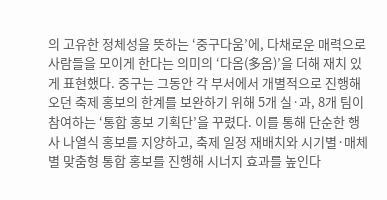의 고유한 정체성을 뜻하는 ‘중구다움’에, 다채로운 매력으로 사람들을 모이게 한다는 의미의 ‘다옴(多옴)’을 더해 재치 있게 표현했다. 중구는 그동안 각 부서에서 개별적으로 진행해 오던 축제 홍보의 한계를 보완하기 위해 5개 실·과, 8개 팀이 참여하는 ‘통합 홍보 기획단’을 꾸렸다. 이를 통해 단순한 행사 나열식 홍보를 지양하고, 축제 일정 재배치와 시기별·매체별 맞춤형 통합 홍보를 진행해 시너지 효과를 높인다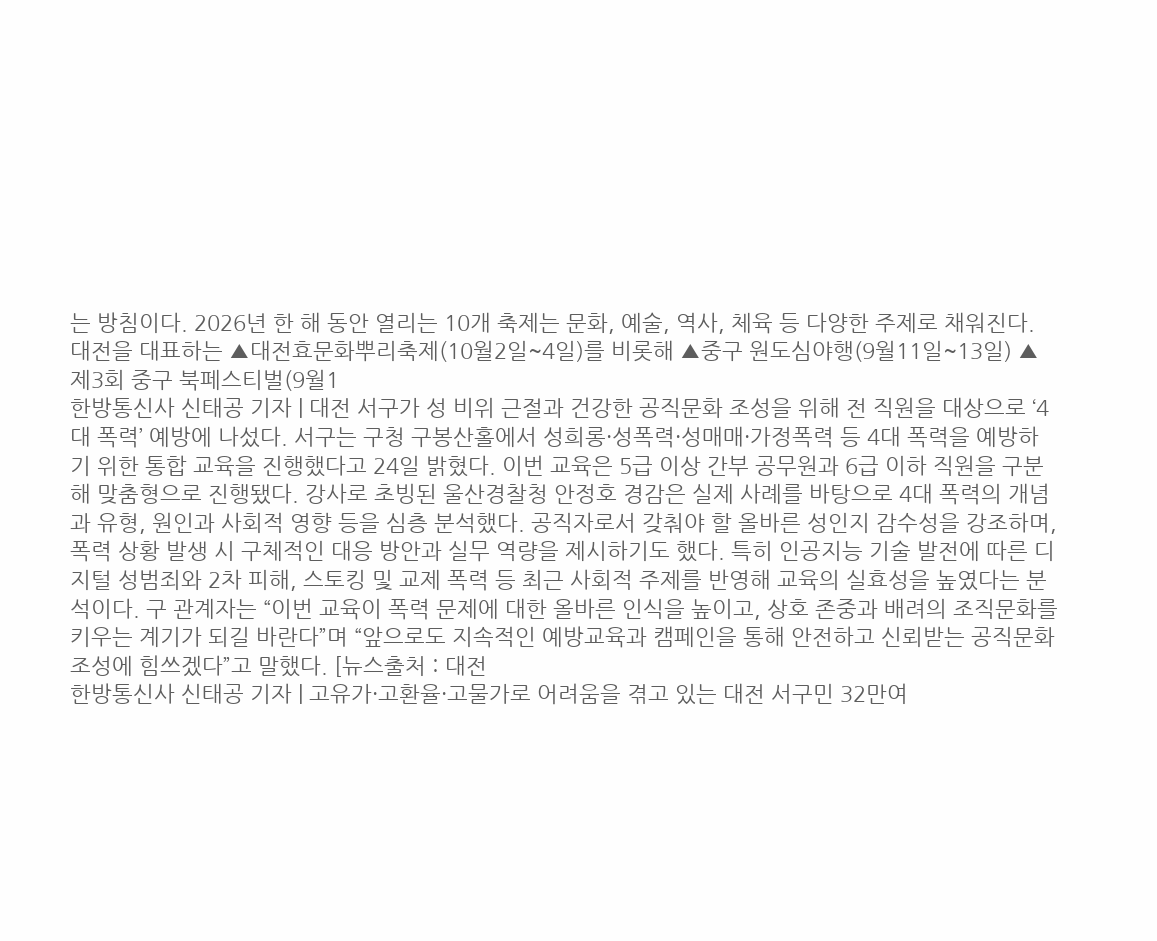는 방침이다. 2026년 한 해 동안 열리는 10개 축제는 문화, 예술, 역사, 체육 등 다양한 주제로 채워진다. 대전을 대표하는 ▲대전효문화뿌리축제(10월2일~4일)를 비롯해 ▲중구 원도심야행(9월11일~13일) ▲제3회 중구 북페스티벌(9월1
한방통신사 신태공 기자 | 대전 서구가 성 비위 근절과 건강한 공직문화 조성을 위해 전 직원을 대상으로 ‘4대 폭력’ 예방에 나섰다. 서구는 구청 구봉산홀에서 성희롱·성폭력·성매매·가정폭력 등 4대 폭력을 예방하기 위한 통합 교육을 진행했다고 24일 밝혔다. 이번 교육은 5급 이상 간부 공무원과 6급 이하 직원을 구분해 맞춤형으로 진행됐다. 강사로 초빙된 울산경찰청 안정호 경감은 실제 사례를 바탕으로 4대 폭력의 개념과 유형, 원인과 사회적 영향 등을 심층 분석했다. 공직자로서 갖춰야 할 올바른 성인지 감수성을 강조하며, 폭력 상황 발생 시 구체적인 대응 방안과 실무 역량을 제시하기도 했다. 특히 인공지능 기술 발전에 따른 디지털 성범죄와 2차 피해, 스토킹 및 교제 폭력 등 최근 사회적 주제를 반영해 교육의 실효성을 높였다는 분석이다. 구 관계자는 “이번 교육이 폭력 문제에 대한 올바른 인식을 높이고, 상호 존중과 배려의 조직문화를 키우는 계기가 되길 바란다”며 “앞으로도 지속적인 예방교육과 캠페인을 통해 안전하고 신뢰받는 공직문화 조성에 힘쓰겠다”고 말했다. [뉴스출처 : 대전
한방통신사 신태공 기자 | 고유가·고환율·고물가로 어려움을 겪고 있는 대전 서구민 32만여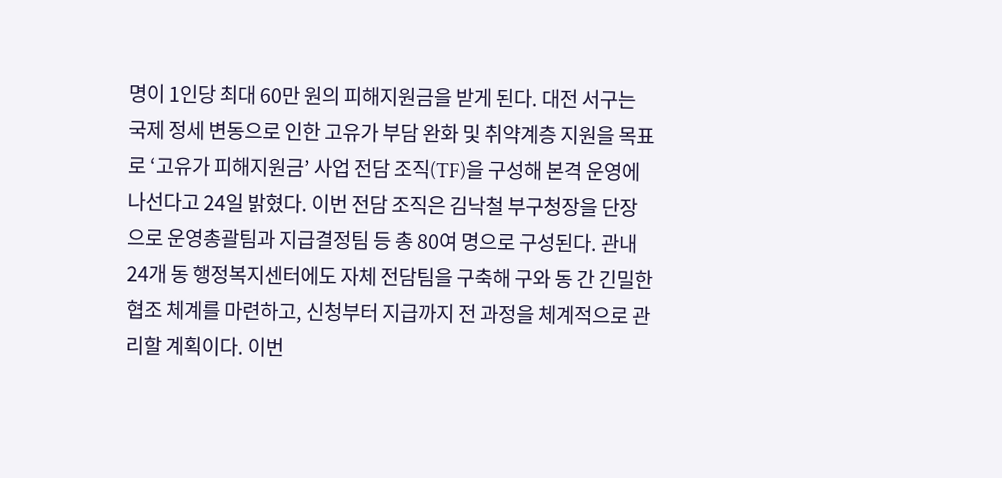명이 1인당 최대 60만 원의 피해지원금을 받게 된다. 대전 서구는 국제 정세 변동으로 인한 고유가 부담 완화 및 취약계층 지원을 목표로 ‘고유가 피해지원금’ 사업 전담 조직(TF)을 구성해 본격 운영에 나선다고 24일 밝혔다. 이번 전담 조직은 김낙철 부구청장을 단장으로 운영총괄팀과 지급결정팀 등 총 80여 명으로 구성된다. 관내 24개 동 행정복지센터에도 자체 전담팀을 구축해 구와 동 간 긴밀한 협조 체계를 마련하고, 신청부터 지급까지 전 과정을 체계적으로 관리할 계획이다. 이번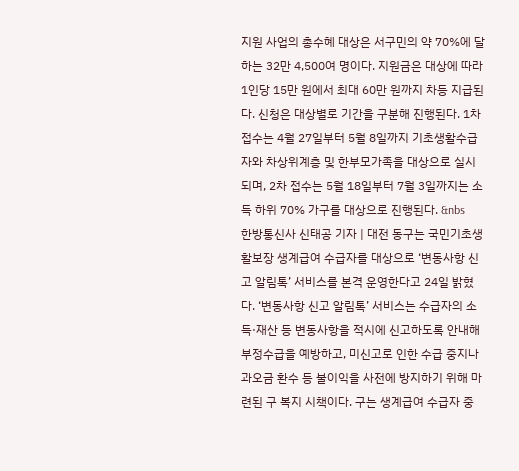지원 사업의 총수혜 대상은 서구민의 약 70%에 달하는 32만 4,500여 명이다. 지원금은 대상에 따라 1인당 15만 원에서 최대 60만 원까지 차등 지급된다. 신청은 대상별로 기간을 구분해 진행된다. 1차 접수는 4월 27일부터 5월 8일까지 기초생활수급자와 차상위계층 및 한부모가족을 대상으로 실시되며, 2차 접수는 5월 18일부터 7월 3일까지는 소득 하위 70% 가구를 대상으로 진행된다. &nbs
한방통신사 신태공 기자 | 대전 동구는 국민기초생활보장 생계급여 수급자를 대상으로 ‘변동사항 신고 알림톡’ 서비스를 본격 운영한다고 24일 밝혔다. ‘변동사항 신고 알림톡’ 서비스는 수급자의 소득·재산 등 변동사항을 적시에 신고하도록 안내해 부정수급을 예방하고, 미신고로 인한 수급 중지나 과오금 환수 등 불이익을 사전에 방지하기 위해 마련된 구 복지 시책이다. 구는 생계급여 수급자 중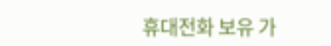휴대전화 보유 가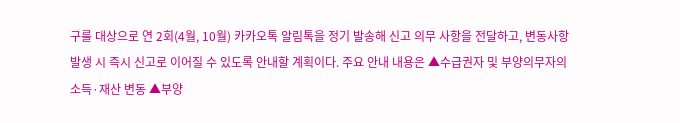구를 대상으로 연 2회(4월, 10월) 카카오톡 알림톡을 정기 발송해 신고 의무 사항을 전달하고, 변동사항 발생 시 즉시 신고로 이어질 수 있도록 안내할 계획이다. 주요 안내 내용은 ▲수급권자 및 부양의무자의 소득·재산 변동 ▲부양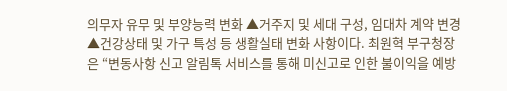의무자 유무 및 부양능력 변화 ▲거주지 및 세대 구성, 임대차 계약 변경 ▲건강상태 및 가구 특성 등 생활실태 변화 사항이다. 최원혁 부구청장은 “변동사항 신고 알림톡 서비스를 통해 미신고로 인한 불이익을 예방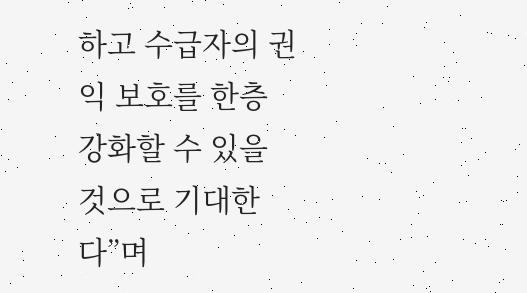하고 수급자의 권익 보호를 한층 강화할 수 있을 것으로 기대한다”며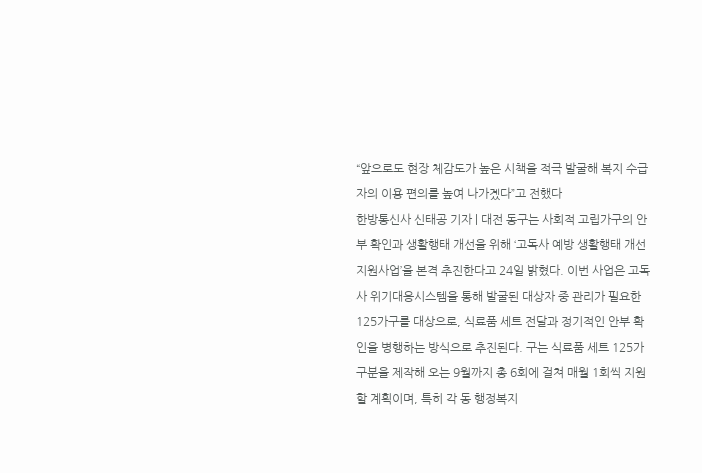“앞으로도 현장 체감도가 높은 시책을 적극 발굴해 복지 수급자의 이용 편의를 높여 나가곘다”고 전했다
한방통신사 신태공 기자 | 대전 동구는 사회적 고립가구의 안부 확인과 생활행태 개선을 위해 ‘고독사 예방 생활행태 개선 지원사업’을 본격 추진한다고 24일 밝혔다. 이번 사업은 고독사 위기대응시스템을 통해 발굴된 대상자 중 관리가 필요한 125가구를 대상으로, 식료품 세트 전달과 정기적인 안부 확인을 병행하는 방식으로 추진된다. 구는 식료품 세트 125가구분을 제작해 오는 9월까지 총 6회에 걸쳐 매월 1회씩 지원할 계획이며, 특히 각 동 행정복지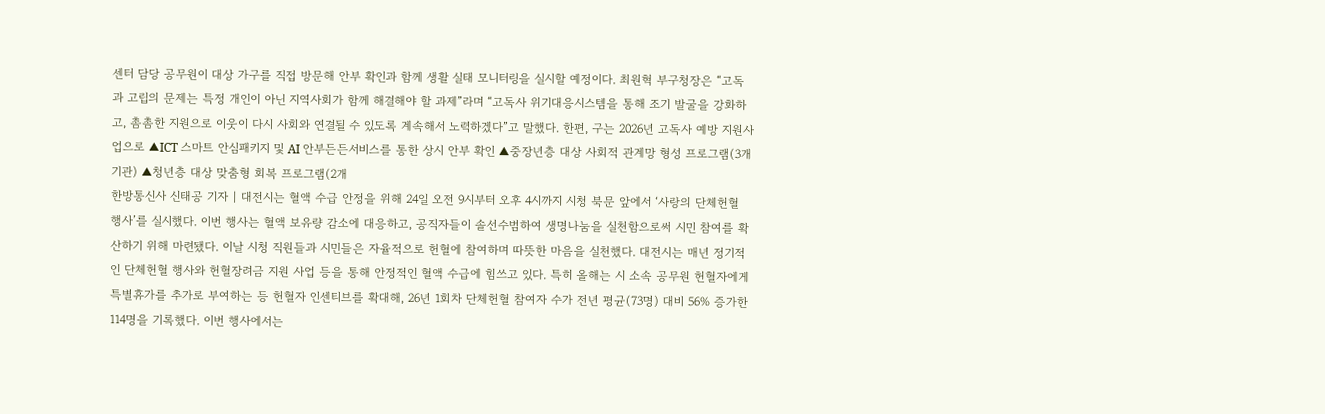센터 담당 공무원이 대상 가구를 직접 방문해 안부 확인과 함께 생활 실태 모니터링을 실시할 예정이다. 최원혁 부구청장은 “고독과 고립의 문제는 특정 개인이 아닌 지역사회가 함께 해결해야 할 과제”라며 “고독사 위기대응시스템을 통해 조기 발굴을 강화하고, 촘촘한 지원으로 이웃이 다시 사회와 연결될 수 있도록 계속해서 노력하겠다”고 말했다. 한편, 구는 2026년 고독사 예방 지원사업으로 ▲ICT 스마트 안심패키지 및 AI 안부든든서비스를 통한 상시 안부 확인 ▲중장년층 대상 사회적 관계망 형성 프로그램(3개 기관) ▲청년층 대상 맞춤형 회복 프로그램(2개
한방통신사 신태공 기자 | 대전시는 혈액 수급 안정을 위해 24일 오전 9시부터 오후 4시까지 시청 북문 앞에서 ‘사랑의 단체헌혈 행사’를 실시했다. 이번 행사는 혈액 보유량 감소에 대응하고, 공직자들이 솔선수범하여 생명나눔을 실천함으로써 시민 참여를 확산하기 위해 마련됐다. 이날 시청 직원들과 시민들은 자율적으로 헌혈에 참여하며 따뜻한 마음을 실천했다. 대전시는 매년 정기적인 단체헌혈 행사와 헌혈장려금 지원 사업 등을 통해 안정적인 혈액 수급에 힘쓰고 있다. 특히 올해는 시 소속 공무원 헌혈자에게 특별휴가를 추가로 부여하는 등 헌혈자 인센티브를 확대해, 26년 1회차 단체헌혈 참여자 수가 전년 평균(73명) 대비 56% 증가한 114명을 기록했다. 이번 행사에서는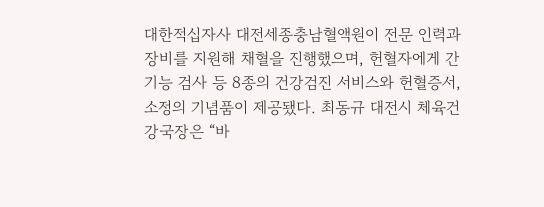대한적십자사 대전세종충남혈액원이 전문 인력과 장비를 지원해 채혈을 진행했으며, 헌혈자에게 간 기능 검사 등 8종의 건강검진 서비스와 헌혈증서, 소정의 기념품이 제공됐다. 최동규 대전시 체육건강국장은 “바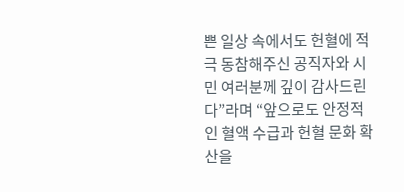쁜 일상 속에서도 헌혈에 적극 동참해주신 공직자와 시민 여러분께 깊이 감사드린다”라며 “앞으로도 안정적인 혈액 수급과 헌혈 문화 확산을